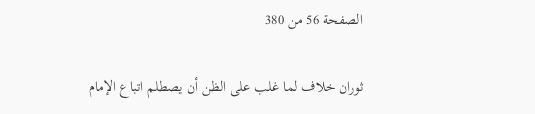الصفحة 56 من 380

ثوران خلاف لما غلب على الظن أن يصطلم اتباع الإمام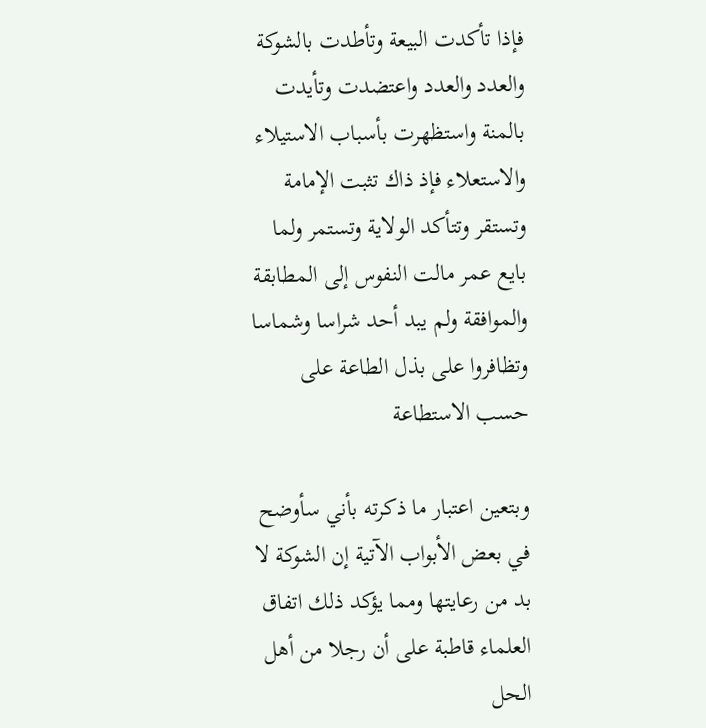فإذا تأكدت البيعة وتأطدت بالشوكة والعدد والعدد واعتضدت وتأيدت بالمنة واستظهرت بأسباب الاستيلاء والاستعلاء فإذ ذاك تثبت الإمامة وتستقر وتتأكد الولاية وتستمر ولما بايع عمر مالت النفوس إلى المطابقة والموافقة ولم يبد أحد شراسا وشماسا وتظافروا على بذل الطاعة على حسب الاستطاعة

وبتعين اعتبار ما ذكرته بأني سأوضح في بعض الأبواب الآتية إن الشوكة لا بد من رعايتها ومما يؤكد ذلك اتفاق العلماء قاطبة على أن رجلا من أهل الحل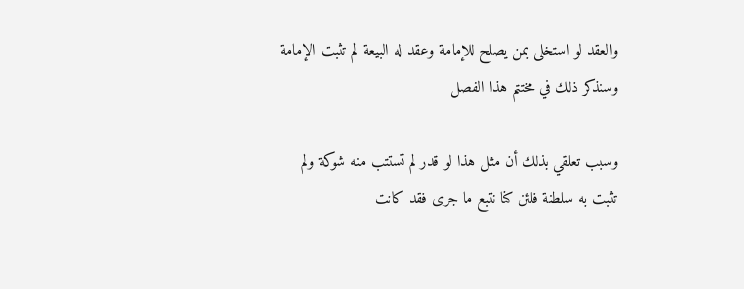والعقد لو استخلى بمن يصلح للإمامة وعقد له البيعة لم تثبت الإمامة وسنذكر ذلك في مختتم هذا الفصل

وسبب تعلقي بذلك أن مثل هذا لو قدر لم تستتب منه شوكة ولم تثبت به سلطنة فلئن كنا نتبع ما جرى فقد كانت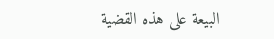البيعة على هذه القضية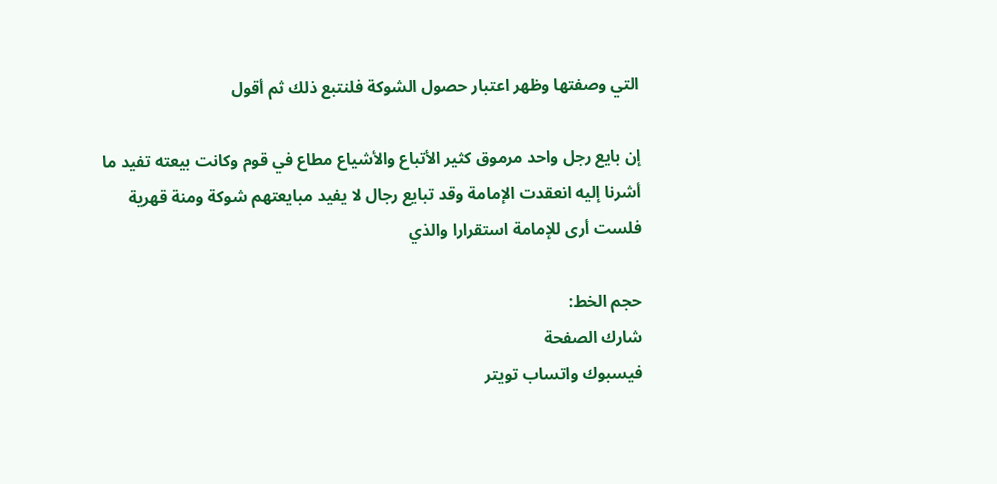التي وصفتها وظهر اعتبار حصول الشوكة فلنتبع ذلك ثم أقول

إن بايع رجل واحد مرموق كثير الأتباع والأشياع مطاع في قوم وكانت بيعته تفيد ما أشرنا إليه انعقدت الإمامة وقد تبايع رجال لا يفيد مبايعتهم شوكة ومنة قهرية فلست أرى للإمامة استقرارا والذي

حجم الخط:
شارك الصفحة
فيسبوك واتساب تويتر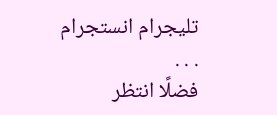تليجرام انستجرام
. . .
فضلًا انتظر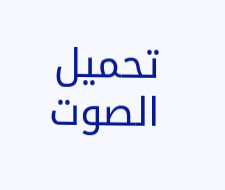تحميل الصوت